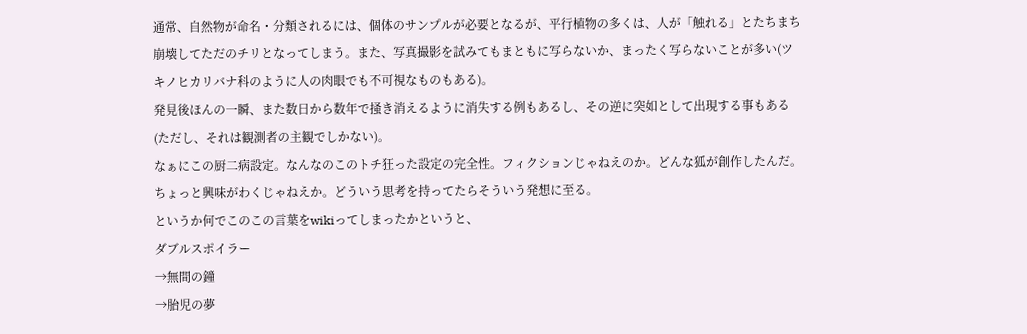通常、自然物が命名・分類されるには、個体のサンプルが必要となるが、平行植物の多くは、人が「触れる」とたちまち崩壊してただのチリとなってしまう。また、写真撮影を試みてもまともに写らないか、まったく写らないことが多い(ツキノヒカリバナ科のように人の肉眼でも不可視なものもある)。
発見後ほんの一瞬、また数日から数年で掻き消えるように消失する例もあるし、その逆に突如として出現する事もある(ただし、それは観測者の主観でしかない)。
なぁにこの厨二病設定。なんなのこのトチ狂った設定の完全性。フィクションじゃねえのか。どんな狐が創作したんだ。ちょっと興味がわくじゃねえか。どういう思考を持ってたらそういう発想に至る。
というか何でこのこの言葉をwikiってしまったかというと、
ダブルスポイラー
→無間の鐘
→胎児の夢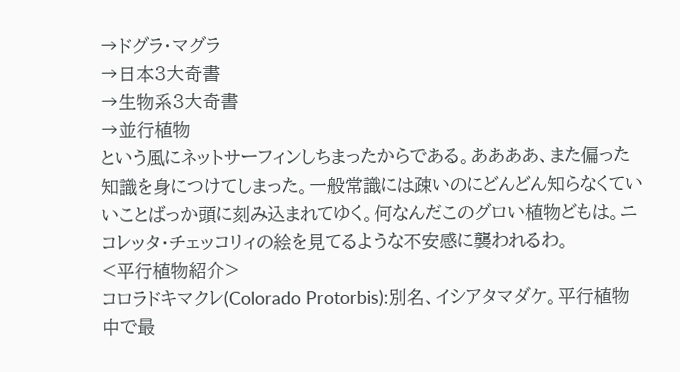→ドグラ・マグラ
→日本3大奇書
→生物系3大奇書
→並行植物
という風にネットサーフィンしちまったからである。ああああ、また偏った知識を身につけてしまった。一般常識には疎いのにどんどん知らなくていいことばっか頭に刻み込まれてゆく。何なんだこのグロい植物どもは。ニコレッタ・チェッコリィの絵を見てるような不安感に襲われるわ。
<平行植物紹介>
コロラドキマクレ(Colorado Protorbis):別名、イシアタマダケ。平行植物中で最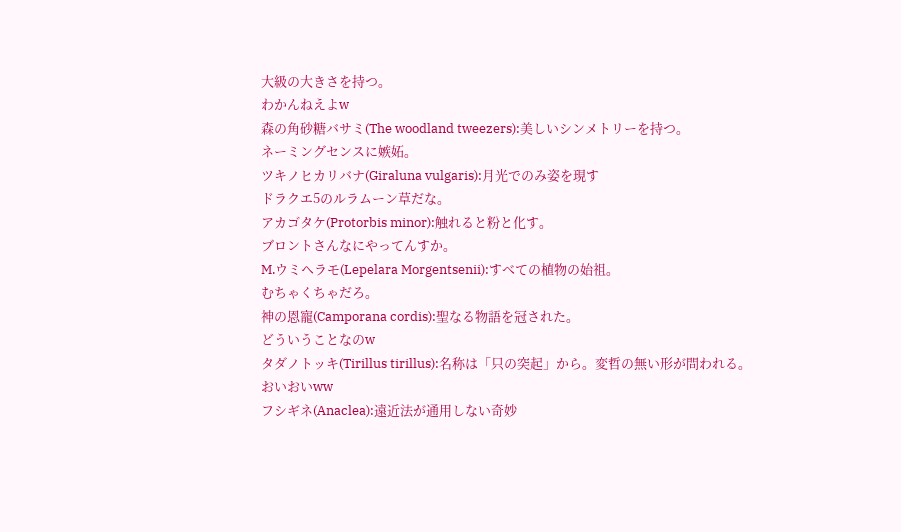大級の大きさを持つ。
わかんねえよw
森の角砂糖バサミ(The woodland tweezers):美しいシンメトリーを持つ。
ネーミングセンスに嫉妬。
ツキノヒカリバナ(Giraluna vulgaris):月光でのみ姿を現す
ドラクエ5のルラムーン草だな。
アカゴタケ(Protorbis minor):触れると粉と化す。
ブロントさんなにやってんすか。
M.ウミヘラモ(Lepelara Morgentsenii):すべての植物の始祖。
むちゃくちゃだろ。
神の恩寵(Camporana cordis):聖なる物語を冠された。
どういうことなのw
タダノトッキ(Tirillus tirillus):名称は「只の突起」から。変哲の無い形が問われる。
おいおいww
フシギネ(Anaclea):遠近法が通用しない奇妙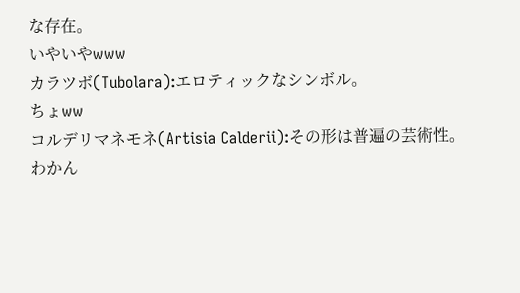な存在。
いやいやwww
カラツボ(Tubolara):エロティックなシンボル。
ちょww
コルデリマネモネ(Artisia Calderii):その形は普遍の芸術性。
わかん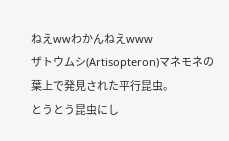ねえwwわかんねえwww
ザトウムシ(Artisopteron)マネモネの葉上で発見された平行昆虫。
とうとう昆虫にし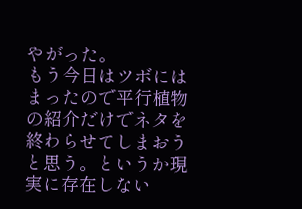やがった。
もう今日はツボにはまったので平行植物の紹介だけでネタを終わらせてしまおうと思う。というか現実に存在しない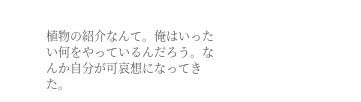植物の紹介なんて。俺はいったい何をやっているんだろう。なんか自分が可哀想になってきた。